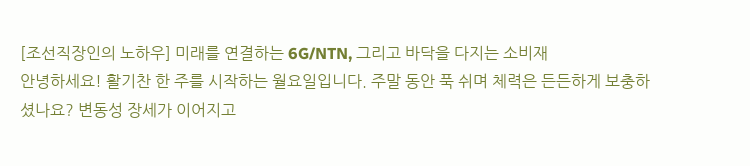[조선직장인의 노하우] 미래를 연결하는 6G/NTN, 그리고 바닥을 다지는 소비재
안녕하세요! 활기찬 한 주를 시작하는 월요일입니다. 주말 동안 푹 쉬며 체력은 든든하게 보충하셨나요? 변동성 장세가 이어지고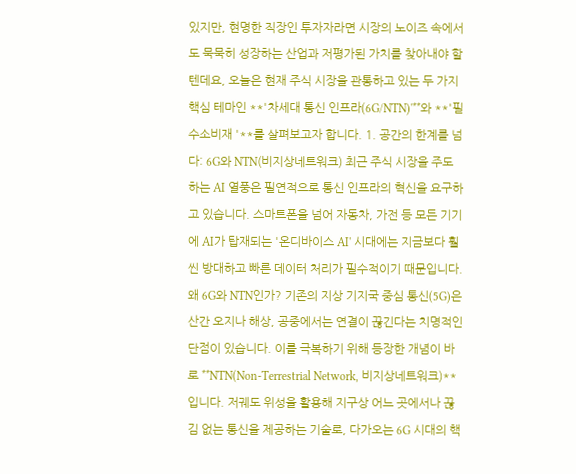있지만, 현명한 직장인 투자자라면 시장의 노이즈 속에서도 묵묵히 성장하는 산업과 저평가된 가치를 찾아내야 할텐데요, 오늘은 현재 주식 시장을 관통하고 있는 두 가지 핵심 테마인 **'차세대 통신 인프라(6G/NTN)'**와 **'필수소비재 '**를 살펴보고자 합니다. 1. 공간의 한계를 넘다: 6G와 NTN(비지상네트워크) 최근 주식 시장을 주도하는 AI 열풍은 필연적으로 통신 인프라의 혁신을 요구하고 있습니다. 스마트폰을 넘어 자동차, 가전 등 모든 기기에 AI가 탑재되는 '온디바이스 AI' 시대에는 지금보다 훨씬 방대하고 빠른 데이터 처리가 필수적이기 때문입니다. 왜 6G와 NTN인가? 기존의 지상 기지국 중심 통신(5G)은 산간 오지나 해상, 공중에서는 연결이 끊긴다는 치명적인 단점이 있습니다. 이를 극복하기 위해 등장한 개념이 바로 **NTN(Non-Terrestrial Network, 비지상네트워크)**입니다. 저궤도 위성을 활용해 지구상 어느 곳에서나 끊김 없는 통신을 제공하는 기술로, 다가오는 6G 시대의 핵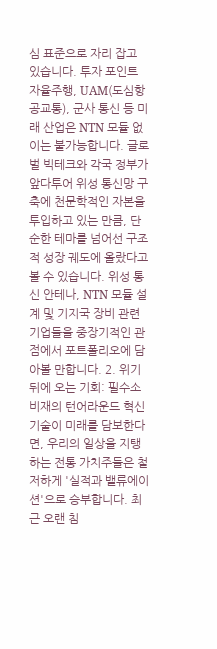심 표준으로 자리 잡고 있습니다. 투자 포인트 자율주행, UAM(도심항공교통), 군사 통신 등 미래 산업은 NTN 모듈 없이는 불가능합니다. 글로벌 빅테크와 각국 정부가 앞다투어 위성 통신망 구축에 천문학적인 자본을 투입하고 있는 만큼, 단순한 테마를 넘어선 구조적 성장 궤도에 올랐다고 볼 수 있습니다. 위성 통신 안테나, NTN 모듈 설계 및 기지국 장비 관련 기업들을 중장기적인 관점에서 포트폴리오에 담아볼 만합니다. 2. 위기 뒤에 오는 기회: 필수소비재의 턴어라운드 혁신 기술이 미래를 담보한다면, 우리의 일상을 지탱하는 전통 가치주들은 철저하게 '실적과 밸류에이션'으로 승부합니다. 최근 오랜 침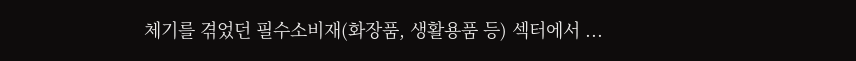체기를 겪었던 필수소비재(화장품, 생활용품 등) 섹터에서 ...